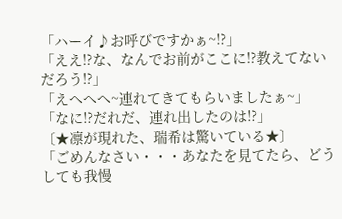「ハーイ♪お呼びですかぁ~!?」
「ええ!?な、なんでお前がここに!?教えてないだろう!?」
「えへへへ~連れてきてもらいましたぁ~」
「なに!?だれだ、連れ出したのは!?」
〔★凛が現れた、瑞希は驚いている★〕
「ごめんなさい・・・あなたを見てたら、どうしても我慢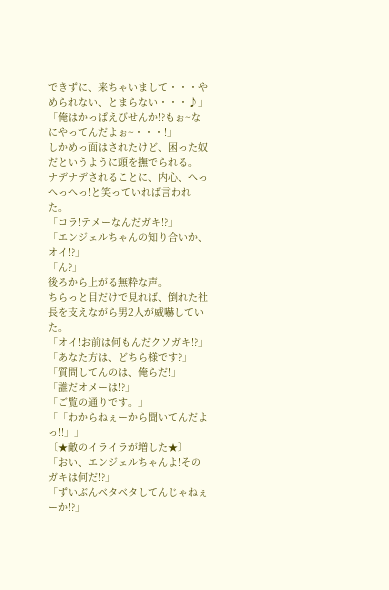できずに、来ちゃいまして・・・やめられない、とまらない・・・♪」
「俺はかっぱえびせんか!?もぉ~なにやってんだよぉ~・・・!」
しかめっ面はされたけど、困った奴だというように頭を撫でられる。
ナデナデされることに、内心、へっへっへっ!と笑っていれば言われた。
「コラ!テメーなんだガキ!?」
「エンジェルちゃんの知り合いか、オイ!?」
「ん?」
後ろから上がる無粋な声。
ちらっと目だけで見れば、倒れた社長を支えながら男2人が威嚇していた。
「オイ!お前は何もんだクソガキ!?」
「あなた方は、どちら様です?」
「質問してんのは、俺らだ!」
「誰だオメーは!?」
「ご覧の通りです。」
「「わからねぇーから聞いてんだよっ!!」」
〔★敵のイライラが増した★〕
「おい、エンジェルちゃんよ!そのガキは何だ!?」
「ずいぶんベタベタしてんじゃねぇーか!?」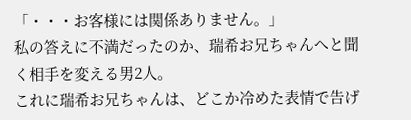「・・・お客様には関係ありません。」
私の答えに不満だったのか、瑞希お兄ちゃんへと聞く相手を変える男2人。
これに瑞希お兄ちゃんは、どこか冷めた表情で告げ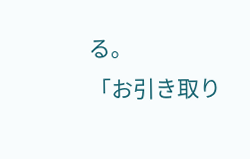る。
「お引き取り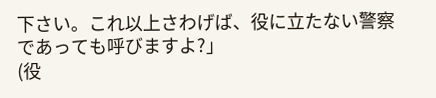下さい。これ以上さわげば、役に立たない警察であっても呼びますよ?」
(役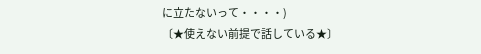に立たないって・・・・)
〔★使えない前提で話している★〕